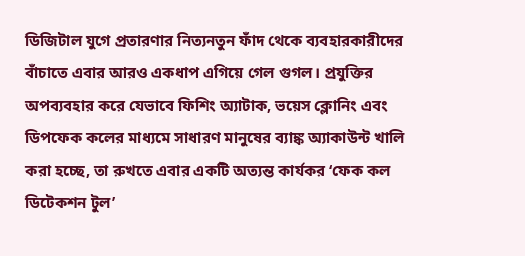ডিজিটাল যুগে প্রতারণার নিত্যনতুন ফাঁদ থেকে ব্যবহারকারীদের বাঁচাতে এবার আরও একধাপ এগিয়ে গেল গুগল। প্রযুক্তির অপব্যবহার করে যেভাবে ফিশিং অ্যাটাক, ভয়েস ক্লোনিং এবং ডিপফেক কলের মাধ্যমে সাধারণ মানুষের ব্যাঙ্ক অ্যাকাউন্ট খালি করা হচ্ছে, তা রুখতে এবার একটি অত্যন্ত কার্যকর ‘ফেক কল ডিটেকশন টুল’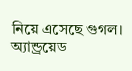নিয়ে এসেছে গুগল। অ্যান্ড্রয়েড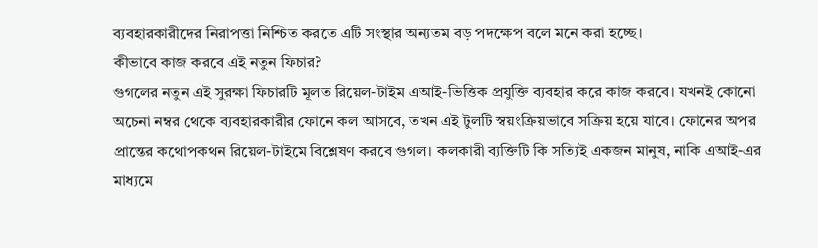ব্যবহারকারীদের নিরাপত্তা নিশ্চিত করতে এটি সংস্থার অন্যতম বড় পদক্ষেপ বলে মনে করা হচ্ছে।
কীভাবে কাজ করবে এই নতুন ফিচার?
গুগলের নতুন এই সুরক্ষা ফিচারটি মূলত রিয়েল-টাইম এআই-ভিত্তিক প্রযুক্তি ব্যবহার করে কাজ করবে। যখনই কোনো অচেনা নম্বর থেকে ব্যবহারকারীর ফোনে কল আসবে, তখন এই টুলটি স্বয়ংক্রিয়ভাবে সক্রিয় হয়ে যাবে। ফোনের অপর প্রান্তের কথোপকথন রিয়েল-টাইমে বিশ্লেষণ করবে গুগল। কলকারী ব্যক্তিটি কি সত্যিই একজন মানুষ, নাকি এআই-এর মাধ্যমে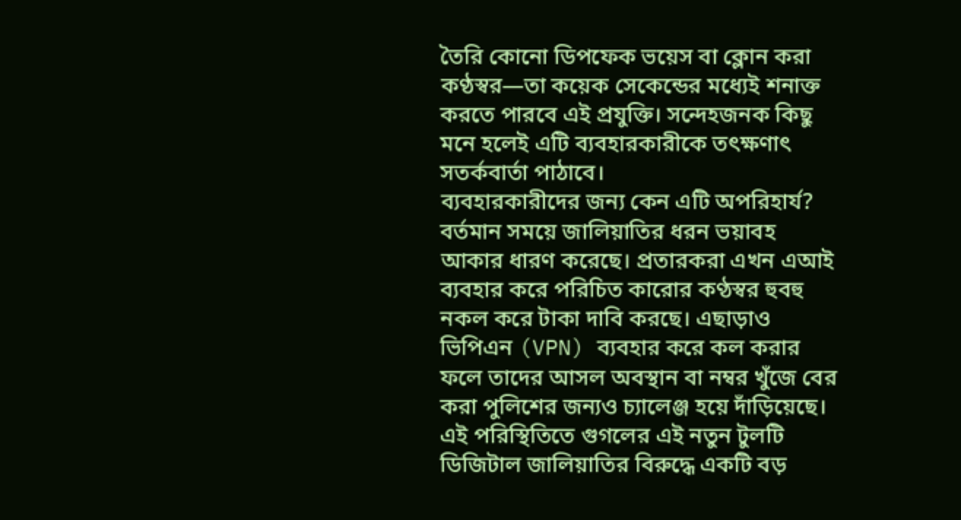তৈরি কোনো ডিপফেক ভয়েস বা ক্লোন করা কণ্ঠস্বর—তা কয়েক সেকেন্ডের মধ্যেই শনাক্ত করতে পারবে এই প্রযুক্তি। সন্দেহজনক কিছু মনে হলেই এটি ব্যবহারকারীকে তৎক্ষণাৎ সতর্কবার্তা পাঠাবে।
ব্যবহারকারীদের জন্য কেন এটি অপরিহার্য?
বর্তমান সময়ে জালিয়াতির ধরন ভয়াবহ আকার ধারণ করেছে। প্রতারকরা এখন এআই ব্যবহার করে পরিচিত কারোর কণ্ঠস্বর হুবহু নকল করে টাকা দাবি করছে। এছাড়াও ভিপিএন (VPN) ব্যবহার করে কল করার ফলে তাদের আসল অবস্থান বা নম্বর খুঁজে বের করা পুলিশের জন্যও চ্যালেঞ্জ হয়ে দাঁড়িয়েছে। এই পরিস্থিতিতে গুগলের এই নতুন টুলটি ডিজিটাল জালিয়াতির বিরুদ্ধে একটি বড়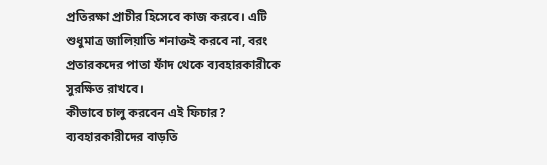প্রতিরক্ষা প্রাচীর হিসেবে কাজ করবে। এটি শুধুমাত্র জালিয়াতি শনাক্তই করবে না, বরং প্রতারকদের পাতা ফাঁদ থেকে ব্যবহারকারীকে সুরক্ষিত রাখবে।
কীভাবে চালু করবেন এই ফিচার?
ব্যবহারকারীদের বাড়তি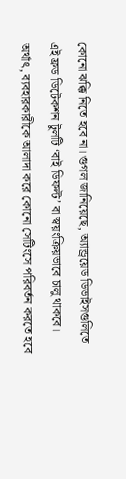কোনো ঝক্কি নিতে হবে না। গুগল জানিয়েছে, অ্যান্ড্রয়েড ডিভাইসগুলিতে এই ফ্রড ডিটেকশন টুলটি ‘বাই ডিফল্ট’ বা স্বয়ংক্রিয়ভাবে চালু থাকবে। অর্থাৎ, ব্যবহারকারীকে আলাদা করে কোনো সেটিংসে পরিবর্তন করতে হবে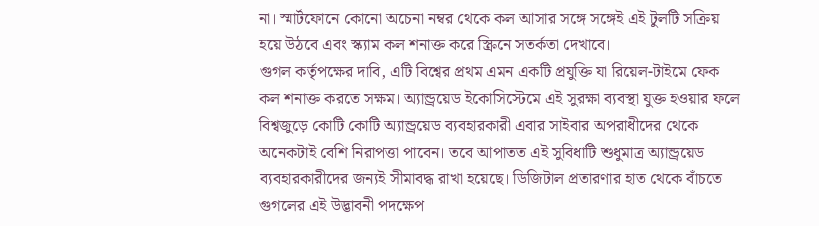না। স্মার্টফোনে কোনো অচেনা নম্বর থেকে কল আসার সঙ্গে সঙ্গেই এই টুলটি সক্রিয় হয়ে উঠবে এবং স্ক্যাম কল শনাক্ত করে স্ক্রিনে সতর্কতা দেখাবে।
গুগল কর্তৃপক্ষের দাবি, এটি বিশ্বের প্রথম এমন একটি প্রযুক্তি যা রিয়েল-টাইমে ফেক কল শনাক্ত করতে সক্ষম। অ্যান্ড্রয়েড ইকোসিস্টেমে এই সুরক্ষা ব্যবস্থা যুক্ত হওয়ার ফলে বিশ্বজুড়ে কোটি কোটি অ্যান্ড্রয়েড ব্যবহারকারী এবার সাইবার অপরাধীদের থেকে অনেকটাই বেশি নিরাপত্তা পাবেন। তবে আপাতত এই সুবিধাটি শুধুমাত্র অ্যান্ড্রয়েড ব্যবহারকারীদের জন্যই সীমাবদ্ধ রাখা হয়েছে। ডিজিটাল প্রতারণার হাত থেকে বাঁচতে গুগলের এই উদ্ভাবনী পদক্ষেপ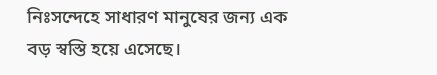নিঃসন্দেহে সাধারণ মানুষের জন্য এক বড় স্বস্তি হয়ে এসেছে।